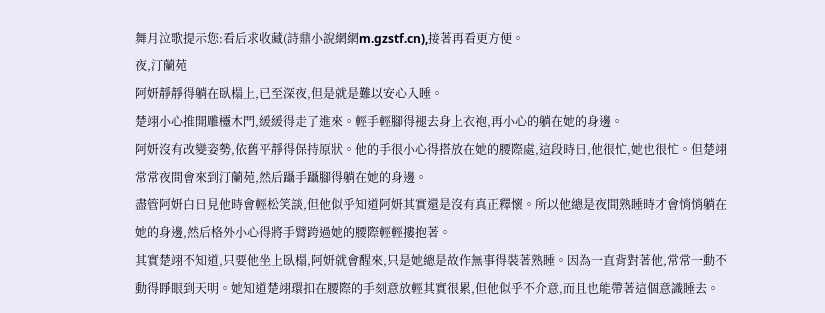舞月泣歌提示您:看后求收藏(詩鼎小說網網m.gzstf.cn),接著再看更方便。
夜,汀蘭苑
阿妍靜靜得躺在臥榻上,已至深夜,但是就是難以安心入睡。
楚翊小心推開雕欞木門,緩緩得走了進來。輕手輕腳得褪去身上衣袍,再小心的躺在她的身邊。
阿妍沒有改變姿勢,依舊平靜得保持原狀。他的手很小心得搭放在她的腰際處,這段時日,他很忙,她也很忙。但楚翊常常夜間會來到汀蘭苑,然后躡手躡腳得躺在她的身邊。
盡管阿妍白日見他時會輕松笑談,但他似乎知道阿妍其實還是沒有真正釋懷。所以他總是夜間熟睡時才會悄悄躺在她的身邊,然后格外小心得將手臂跨過她的腰際輕輕摟抱著。
其實楚翊不知道,只要他坐上臥榻,阿妍就會醒來,只是她總是故作無事得裝著熟睡。因為一直背對著他,常常一動不動得睜眼到天明。她知道楚翊環扣在腰際的手刻意放輕其實很累,但他似乎不介意,而且也能帶著這個意識睡去。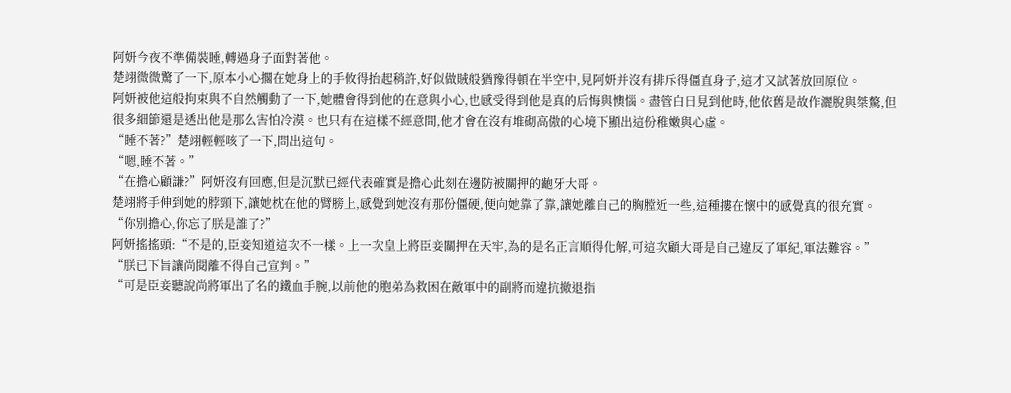阿妍今夜不準備裝睡,轉過身子面對著他。
楚翊微微驚了一下,原本小心擱在她身上的手攸得抬起稍許,好似做賊般猶豫得頓在半空中,見阿妍并沒有排斥得僵直身子,這才又試著放回原位。
阿妍被他這般拘束與不自然觸動了一下,她體會得到他的在意與小心,也感受得到他是真的后悔與懊惱。盡管白日見到他時,他依舊是故作灑脫與桀驁,但很多細節還是透出他是那么害怕冷漠。也只有在這樣不經意間,他才會在沒有堆砌高傲的心境下顯出這份稚嫩與心虛。
“睡不著?”楚翊輕輕咳了一下,問出這句。
“嗯,睡不著。”
“在擔心顧謙?”阿妍沒有回應,但是沉默已經代表確實是擔心此刻在邊防被關押的齙牙大哥。
楚翊將手伸到她的脖頸下,讓她枕在他的臂膀上,感覺到她沒有那份僵硬,便向她靠了靠,讓她離自己的胸膛近一些,這種摟在懷中的感覺真的很充實。
“你別擔心,你忘了朕是誰了?”
阿妍搖搖頭:“不是的,臣妾知道這次不一樣。上一次皇上將臣妾關押在天牢,為的是名正言順得化解,可這次顧大哥是自己違反了軍紀,軍法難容。”
“朕已下旨讓尚閱離不得自己宣判。”
“可是臣妾聽說尚將軍出了名的鐵血手腕,以前他的胞弟為救困在敵軍中的副將而違抗撤退指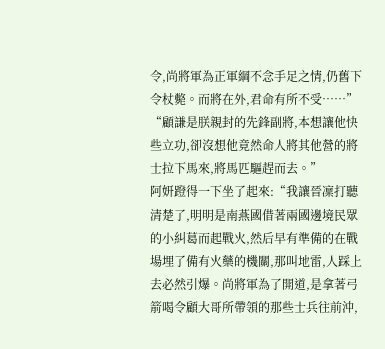令,尚將軍為正軍綱不念手足之情,仍舊下令杖斃。而將在外,君命有所不受……”
“顧謙是朕親封的先鋒副將,本想讓他快些立功,卻沒想他竟然命人將其他營的將士拉下馬來,將馬匹驅趕而去。”
阿妍蹬得一下坐了起來:“我讓晉凜打聽清楚了,明明是南燕國借著兩國邊境民眾的小糾葛而起戰火,然后早有準備的在戰場埋了備有火藥的機關,那叫地雷,人踩上去必然引爆。尚將軍為了開道,是拿著弓箭喝令顧大哥所帶領的那些士兵往前沖,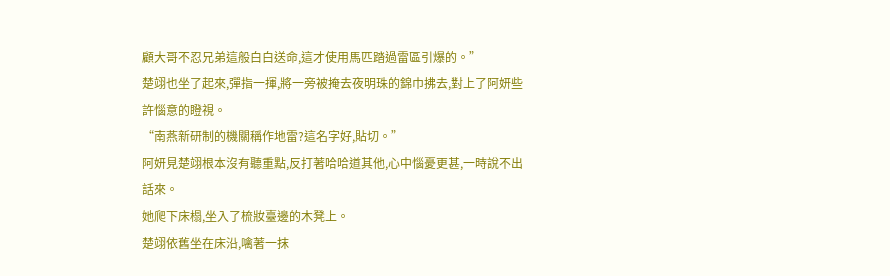顧大哥不忍兄弟這般白白送命,這才使用馬匹踏過雷區引爆的。”
楚翊也坐了起來,彈指一揮,將一旁被掩去夜明珠的錦巾拂去,對上了阿妍些許惱意的瞪視。
“南燕新研制的機關稱作地雷?這名字好,貼切。”
阿妍見楚翊根本沒有聽重點,反打著哈哈道其他,心中惱憂更甚,一時說不出話來。
她爬下床榻,坐入了梳妝臺邊的木凳上。
楚翊依舊坐在床沿,噙著一抹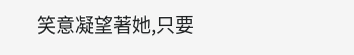笑意凝望著她,只要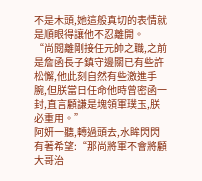不是木頭,她這般真切的表情就是順眼得讓他不忍離開。
“尚閱離剛接任元帥之職,之前是詹函長子鎮守邊關已有些許松懈,他此刻自然有些激進手腕,但朕當日任命他時曾密函一封,直言顧謙是塊領軍璞玉,朕必重用。”
阿妍一聽,轉過頭去,水眸閃閃有著希望:“那尚將軍不會將顧大哥治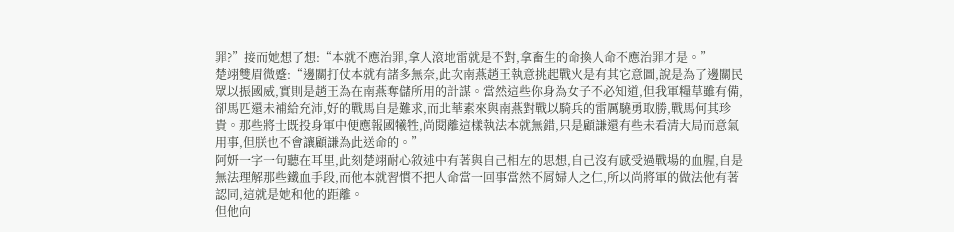罪?”接而她想了想:“本就不應治罪,拿人滾地雷就是不對,拿畜生的命換人命不應治罪才是。”
楚翊雙眉微蹙:“邊關打仗本就有諸多無奈,此次南燕趙王執意挑起戰火是有其它意圖,說是為了邊關民眾以振國威,實則是趙王為在南燕奪儲所用的計謀。當然這些你身為女子不必知道,但我軍糧草雖有備,卻馬匹還未補給充沛,好的戰馬自是難求,而北華素來與南燕對戰以騎兵的雷厲驍勇取勝,戰馬何其珍貴。那些將士既投身軍中便應報國犧牲,尚閱離這樣執法本就無錯,只是顧謙還有些未看清大局而意氣用事,但朕也不會讓顧謙為此送命的。”
阿妍一字一句聽在耳里,此刻楚翊耐心敘述中有著與自己相左的思想,自己沒有感受過戰場的血腥,自是無法理解那些鐵血手段,而他本就習慣不把人命當一回事當然不屑婦人之仁,所以尚將軍的做法他有著認同,這就是她和他的距離。
但他向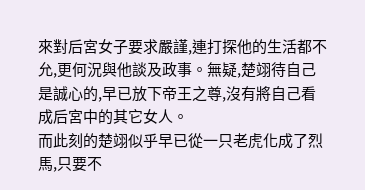來對后宮女子要求嚴謹,連打探他的生活都不允,更何況與他談及政事。無疑,楚翊待自己是誠心的,早已放下帝王之尊,沒有將自己看成后宮中的其它女人。
而此刻的楚翊似乎早已從一只老虎化成了烈馬,只要不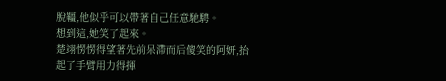脫韁,他似乎可以帶著自己任意馳騁。
想到這,她笑了起來。
楚翊愣愣得望著先前呆滯而后傻笑的阿妍,抬起了手臂用力得揮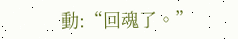動:“回魂了。”